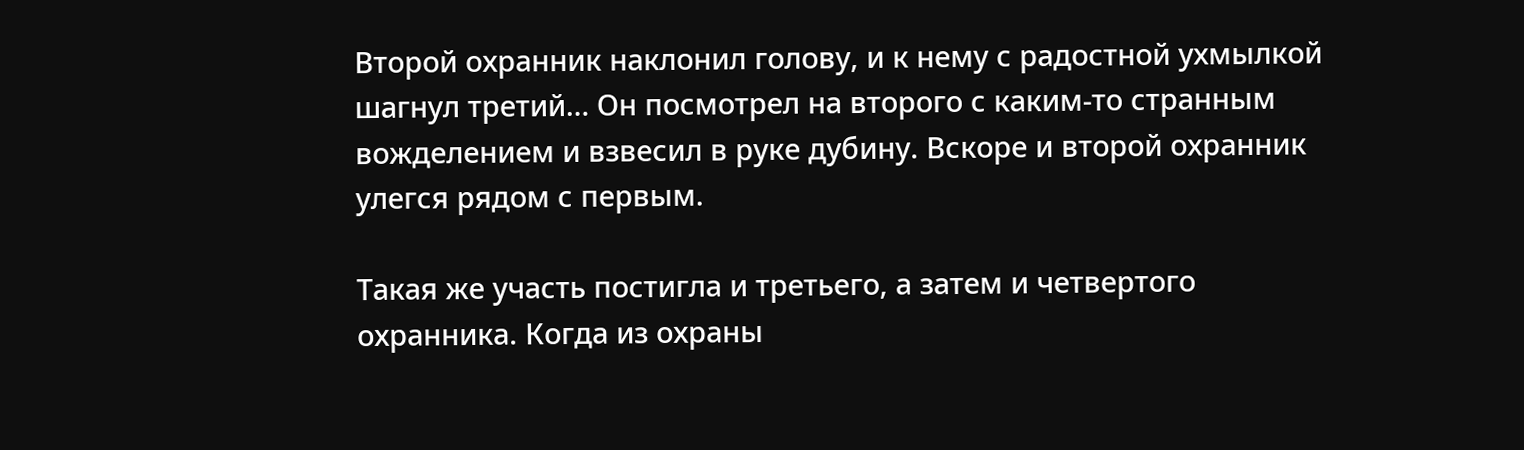Второй охранник наклонил голову, и к нему с радостной ухмылкой шагнул третий… Он посмотрел на второго с каким-то странным вожделением и взвесил в руке дубину. Вскоре и второй охранник улегся рядом с первым.

Такая же участь постигла и третьего, а затем и четвертого охранника. Когда из охраны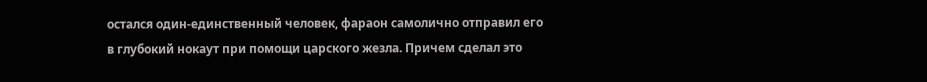остался один-единственный человек, фараон самолично отправил его в глубокий нокаут при помощи царского жезла. Причем сделал это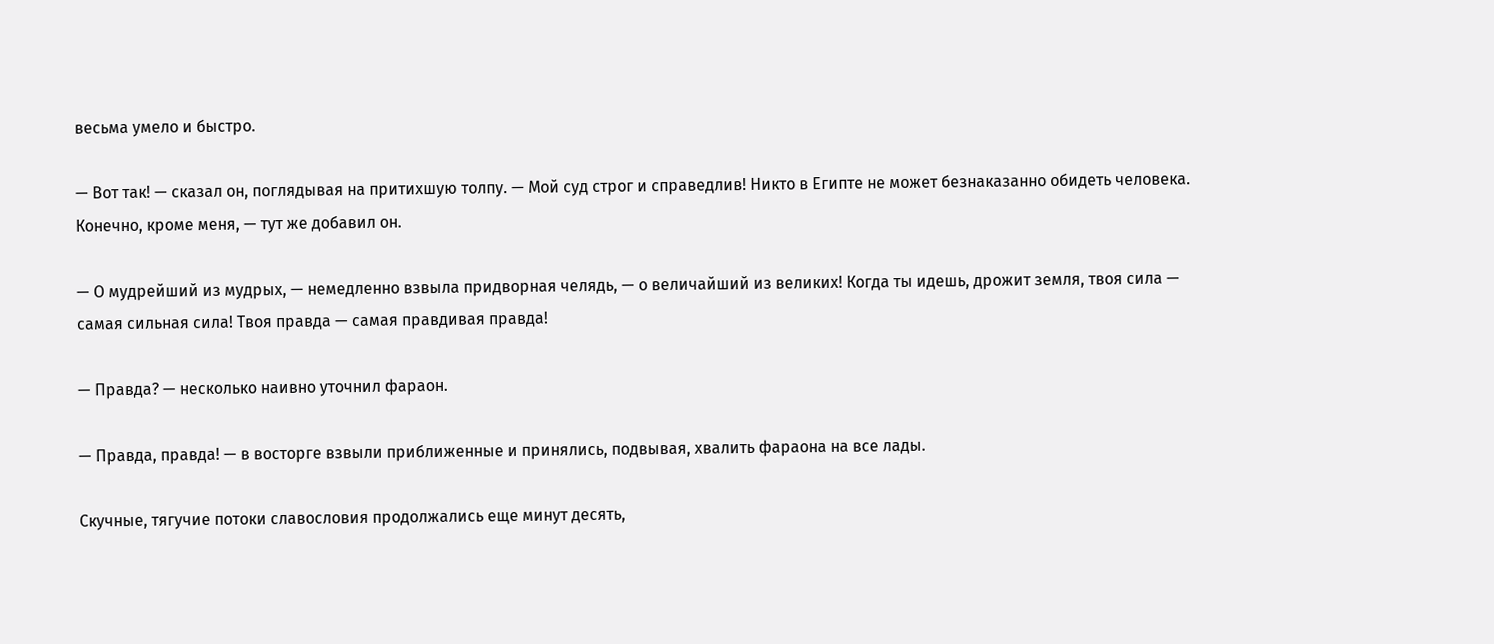весьма умело и быстро.

— Вот так! — сказал он, поглядывая на притихшую толпу. — Мой суд строг и справедлив! Никто в Египте не может безнаказанно обидеть человека. Конечно, кроме меня, — тут же добавил он.

— О мудрейший из мудрых, — немедленно взвыла придворная челядь, — о величайший из великих! Когда ты идешь, дрожит земля, твоя сила — самая сильная сила! Твоя правда — самая правдивая правда!

— Правда? — несколько наивно уточнил фараон.

— Правда, правда! — в восторге взвыли приближенные и принялись, подвывая, хвалить фараона на все лады.

Скучные, тягучие потоки славословия продолжались еще минут десять,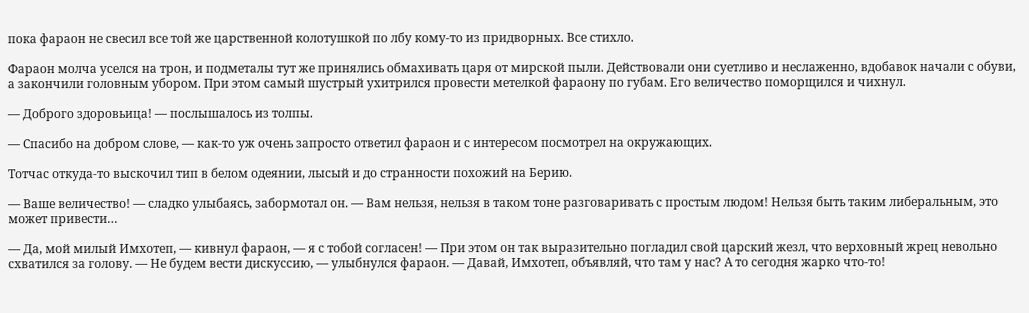пока фараон не свесил все той же царственной колотушкой по лбу кому-то из придворных. Все стихло.

Фараон молча уселся на трон, и подметалы тут же принялись обмахивать царя от мирской пыли. Действовали они суетливо и неслаженно, вдобавок начали с обуви, а закончили головным убором. При этом самый шустрый ухитрился провести метелкой фараону по губам. Его величество поморщился и чихнул.

— Доброго здоровьица! — послышалось из толпы.

— Спасибо на добром слове, — как-то уж очень запросто ответил фараон и с интересом посмотрел на окружающих.

Тотчас откуда-то выскочил тип в белом одеянии, лысый и до странности похожий на Берию.

— Ваше величество! — сладко улыбаясь, забормотал он. — Вам нельзя, нельзя в таком тоне разговаривать с простым людом! Нельзя быть таким либеральным, это может привести…

— Да, мой милый Имхотеп, — кивнул фараон, — я с тобой согласен! — При этом он так выразительно погладил свой царский жезл, что верховный жрец невольно схватился за голову. — Не будем вести дискуссию, — улыбнулся фараон. — Давай, Имхотеп, объявляй, что там у нас? А то сегодня жарко что-то!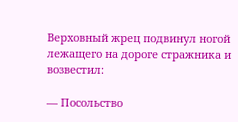Верховный жрец подвинул ногой лежащего на дороге стражника и возвестил:

— Посольство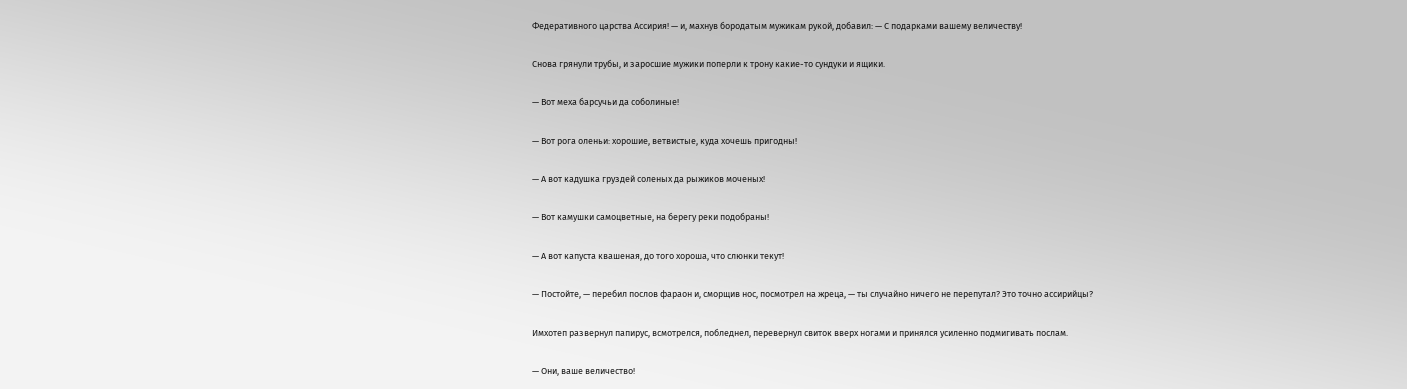Федеративного царства Ассирия! — и, махнув бородатым мужикам рукой, добавил: — С подарками вашему величеству!

Снова грянули трубы, и заросшие мужики поперли к трону какие-то сундуки и ящики.

— Вот меха барсучьи да соболиные!

— Вот рога оленьи: хорошие, ветвистые, куда хочешь пригодны!

— А вот кадушка груздей соленых да рыжиков моченых!

— Вот камушки самоцветные, на берегу реки подобраны!

— А вот капуста квашеная, до того хороша, что слюнки текут!

— Постойте, — перебил послов фараон и, сморщив нос, посмотрел на жреца, — ты случайно ничего не перепутал? Это точно ассирийцы?

Имхотеп развернул папирус, всмотрелся, побледнел, перевернул свиток вверх ногами и принялся усиленно подмигивать послам.

— Они, ваше величество!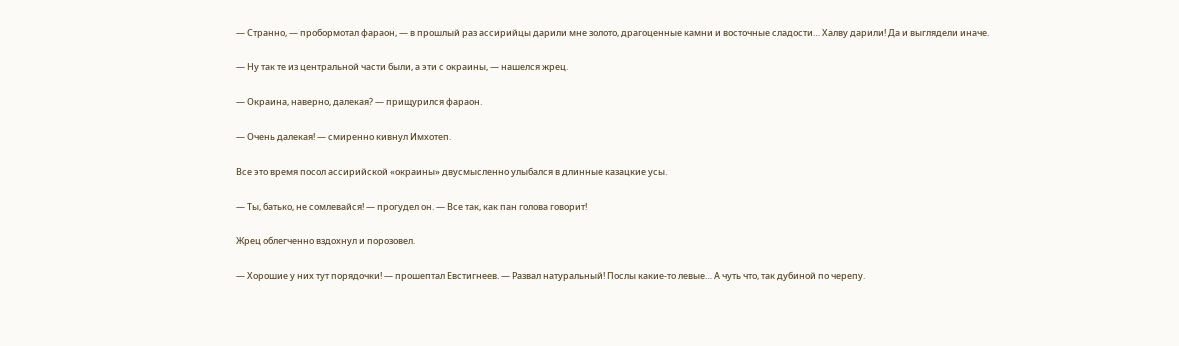— Странно, — пробормотал фараон, — в прошлый раз ассирийцы дарили мне золото, драгоценные камни и восточные сладости… Халву дарили! Да и выглядели иначе.

— Ну так те из центральной части были, а эти с окраины, — нашелся жрец.

— Окраина, наверно, далекая? — прищурился фараон.

— Очень далекая! — смиренно кивнул Имхотеп.

Все это время посол ассирийской «окраины» двусмысленно улыбался в длинные казацкие усы.

— Ты, батько, не сомлевайся! — прогудел он. — Все так, как пан голова говорит!

Жрец облегченно вздохнул и порозовел.

— Хорошие у них тут порядочки! — прошептал Евстигнеев. — Развал натуральный! Послы какие-то левые… А чуть что, так дубиной по черепу.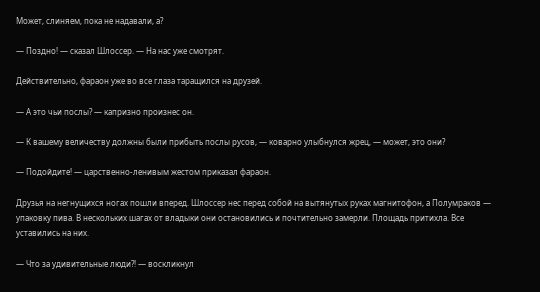Может, слиняем, пока не надавали, а?

— Поздно! — сказал Шлоссер. — На нас уже смотрят.

Действительно, фараон уже во все глаза таращился на друзей.

— А это чьи послы? — капризно произнес он.

— К вашему величеству должны были прибыть послы русов, — коварно улыбнулся жрец, — может, это они?

— Подойдите! — царственно-ленивым жестом приказал фараон.

Друзья на негнущихся ногах пошли вперед. Шлоссер нес перед собой на вытянутых руках магнитофон, а Полумраков — упаковку пива. В нескольких шагах от владыки они остановились и почтительно замерли. Площадь притихла. Все уставились на них.

— Что за удивительные люди?! — воскликнул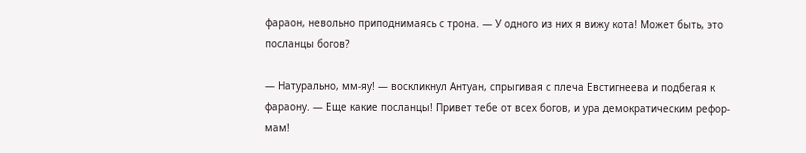фараон, невольно приподнимаясь с трона. — У одного из них я вижу кота! Может быть, это посланцы богов?

— Натурально, мм-яу! — воскликнул Антуан, спрыгивая с плеча Евстигнеева и подбегая к фараону. — Еще какие посланцы! Привет тебе от всех богов, и ура демократическим рефор-мам!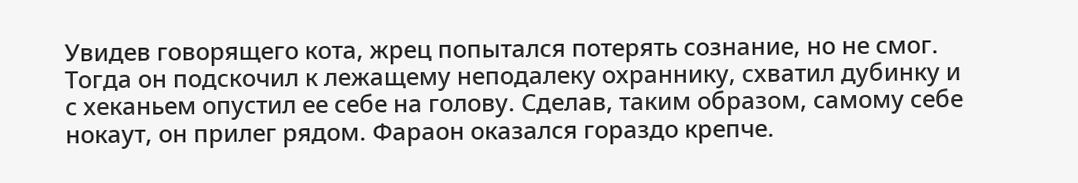Увидев говорящего кота, жрец попытался потерять сознание, но не смог. Тогда он подскочил к лежащему неподалеку охраннику, схватил дубинку и с хеканьем опустил ее себе на голову. Сделав, таким образом, самому себе нокаут, он прилег рядом. Фараон оказался гораздо крепче.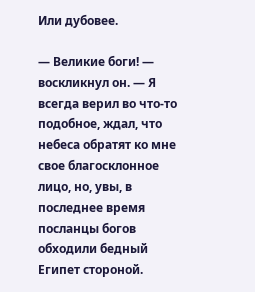Или дубовее.

— Великие боги! — воскликнул он. — Я всегда верил во что-то подобное, ждал, что небеса обратят ко мне свое благосклонное лицо, но, увы, в последнее время посланцы богов обходили бедный Египет стороной.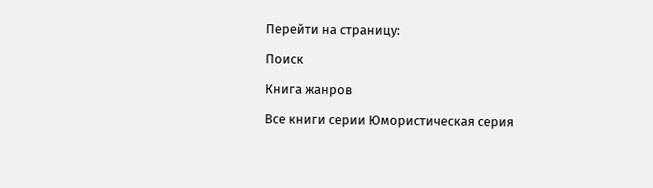Перейти на страницу:

Поиск

Книга жанров

Все книги серии Юмористическая серия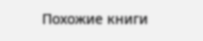Похожие книги